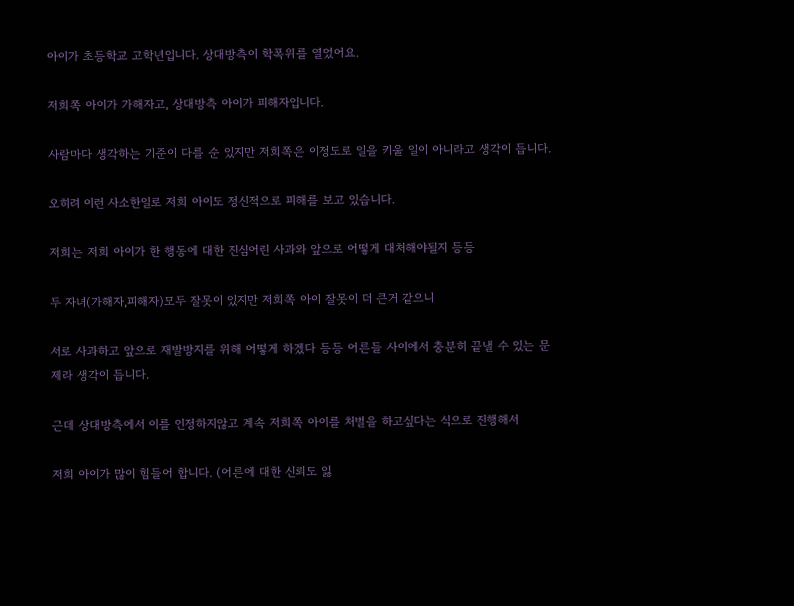아이가 초등학교 고학년입니다. 상대방측이 학폭위를 열었어요.

저희쪽 아이가 가해자고, 상대방측 아이가 피해자입니다.

사람마다 생각하는 기준이 다를 순 있지만 저희쪽은 이정도로 일을 키울 일이 아니라고 생각이 듭니다.

오히려 이런 사소한일로 저희 아이도 정신적으로 피해를 보고 있습니다.

저희는 저희 아이가 한 행동에 대한 진심어린 사과와 앞으로 어떻게 대처해야될지 등등

두 자녀(가해자,피해자)모두 잘못이 있지만 저희쪽 아이 잘못이 더 큰거 같으니

서로 사과하고 앞으로 재발방지를 위해 어떻게 하겠다 등등 어른들 사이에서 충분히 끝낼 수 있는 문제라 생각이 듭니다.

근데 상대방측에서 이를 인정하지않고 계속 저희쪽 아이를 처벌을 하고싶다는 식으로 진행해서

저희 아이가 많이 힘들어 합니다. (어른에 대한 신뢰도 잃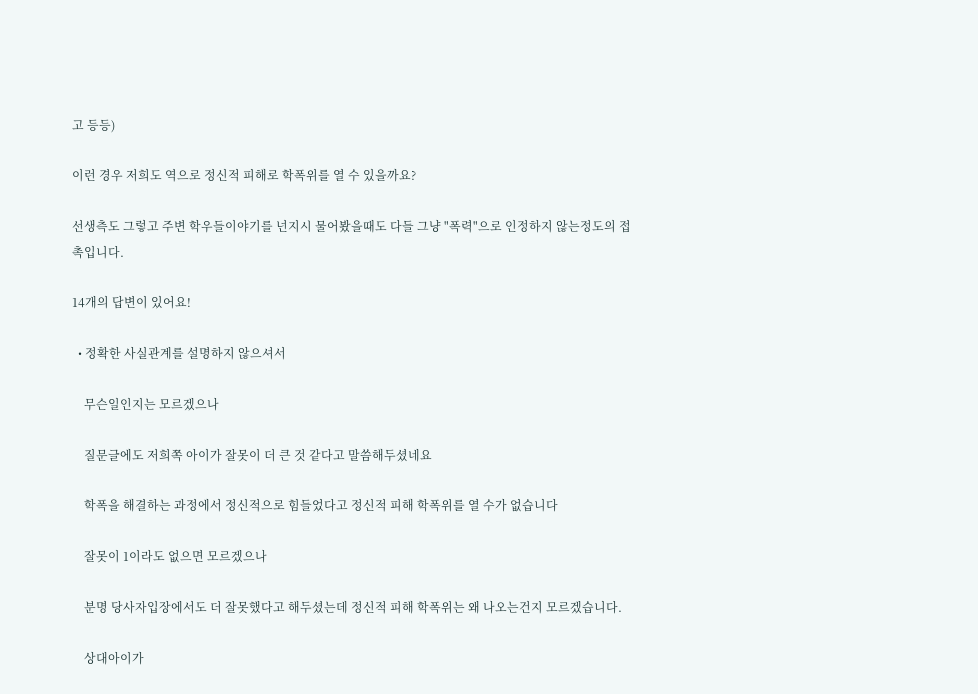고 등등)

이런 경우 저희도 역으로 정신적 피해로 학폭위를 열 수 있을까요?

선생측도 그렇고 주변 학우들이야기를 넌지시 물어봤을때도 다들 그냥 "폭력"으로 인정하지 않는정도의 접촉입니다.

14개의 답변이 있어요!

  • 정확한 사실관계를 설명하지 않으셔서

    무슨일인지는 모르겠으나

    질문글에도 저희쪽 아이가 잘못이 더 큰 것 같다고 말씀해두셨네요

    학폭을 해결하는 과정에서 정신적으로 힘들었다고 정신적 피해 학폭위를 열 수가 없습니다

    잘못이 1이라도 없으면 모르겠으나

    분명 당사자입장에서도 더 잘못했다고 해두셨는데 정신적 피해 학폭위는 왜 나오는건지 모르겠습니다.

    상대아이가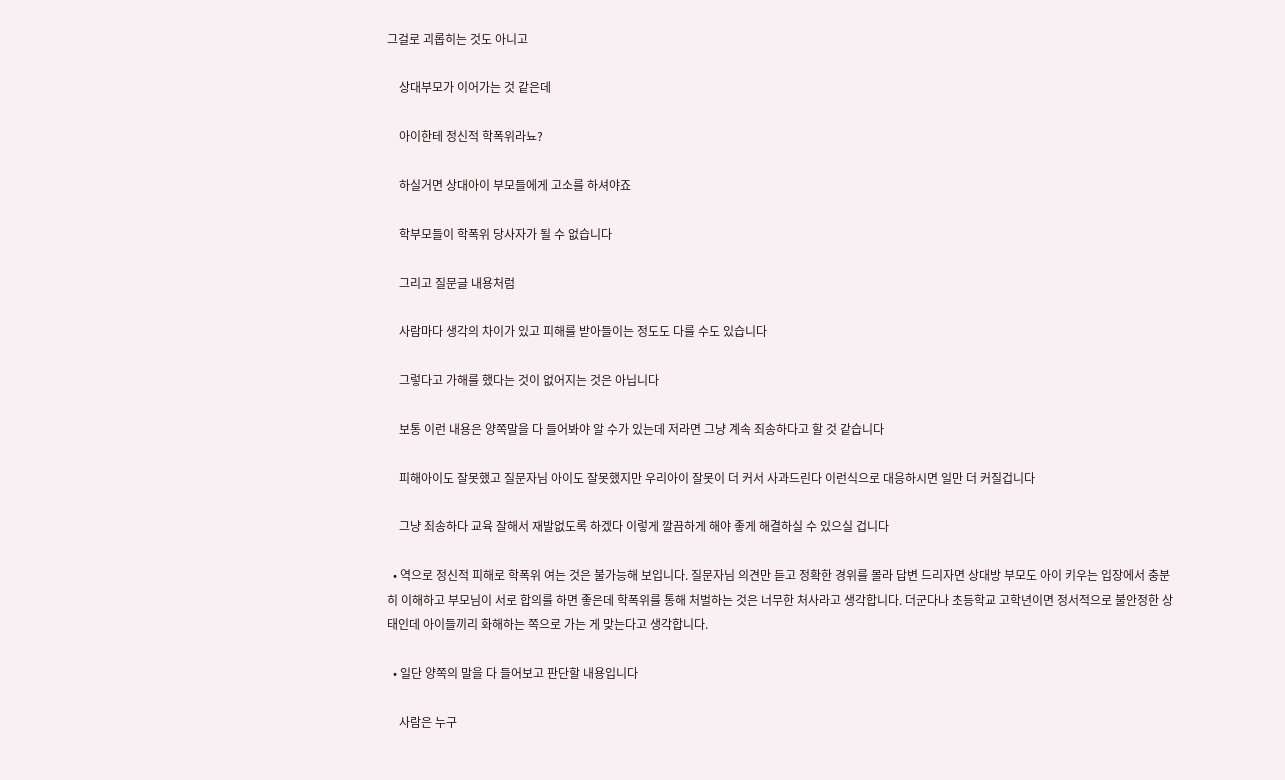그걸로 괴롭히는 것도 아니고

    상대부모가 이어가는 것 같은데

    아이한테 정신적 학폭위라뇨?

    하실거면 상대아이 부모들에게 고소를 하셔야죠

    학부모들이 학폭위 당사자가 될 수 없습니다

    그리고 질문글 내용처럼

    사람마다 생각의 차이가 있고 피해를 받아들이는 정도도 다를 수도 있습니다

    그렇다고 가해를 했다는 것이 없어지는 것은 아닙니다

    보통 이런 내용은 양쪽말을 다 들어봐야 알 수가 있는데 저라면 그냥 계속 죄송하다고 할 것 같습니다

    피해아이도 잘못했고 질문자님 아이도 잘못했지만 우리아이 잘못이 더 커서 사과드린다 이런식으로 대응하시면 일만 더 커질겁니다

    그냥 죄송하다 교육 잘해서 재발없도록 하겠다 이렇게 깔끔하게 해야 좋게 해결하실 수 있으실 겁니다

  • 역으로 정신적 피해로 학폭위 여는 것은 불가능해 보입니다. 질문자님 의견만 듣고 정확한 경위를 몰라 답변 드리자면 상대방 부모도 아이 키우는 입장에서 충분히 이해하고 부모님이 서로 합의를 하면 좋은데 학폭위를 통해 처벌하는 것은 너무한 처사라고 생각합니다. 더군다나 초등학교 고학년이면 정서적으로 불안정한 상태인데 아이들끼리 화해하는 쪽으로 가는 게 맞는다고 생각합니다.

  • 일단 양쪽의 말을 다 들어보고 판단할 내용입니다

    사람은 누구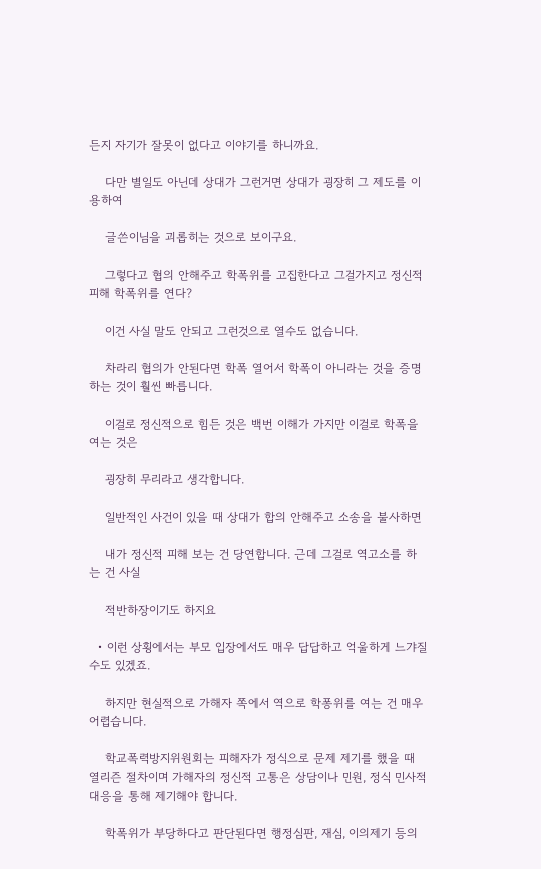든지 자기가 잘못이 없다고 이야기를 하니까요.

    다만 별일도 아닌데 상대가 그런거면 상대가 굉장히 그 제도를 이용하여

    글쓴이님을 괴롭히는 것으로 보이구요.

    그렇다고 협의 안해주고 학폭위를 고집한다고 그걸가지고 정신적피해 학폭위를 연다?

    이건 사실 말도 안되고 그런것으로 열수도 없습니다.

    차라리 협의가 안된다면 학폭 열어서 학폭이 아니라는 것을 증명하는 것이 훨씬 빠릅니다.

    이걸로 정신적으로 힘든 것은 백번 이해가 가지만 이걸로 학폭을 여는 것은

    굉장히 무리라고 생각합니다.

    일반적인 사건이 있을 때 상대가 합의 안해주고 소송을 불사하면

    내가 정신적 피해 보는 건 당연합니다. 근데 그걸로 역고소를 하는 건 사실

    적반하장이기도 하지요

  • 이런 상횡에서는 부모 입장에서도 매우 답답하고 억울하게 느갸질 수도 있겠죠.

    하지만 현실적으로 가해자 쪽에서 역으로 학퐁위를 여는 건 매우 어렵습니다.

    학교폭력방지위원회는 피해자가 정식으로 문제 제기를 했을 때 열리즌 절차이며 가해자의 정신적 고통은 상담이나 민원, 정식 민사적 대응을 통해 제기해야 합니다.

    학폭위가 부당하다고 판단된다면 행정심판, 재심, 이의제기 등의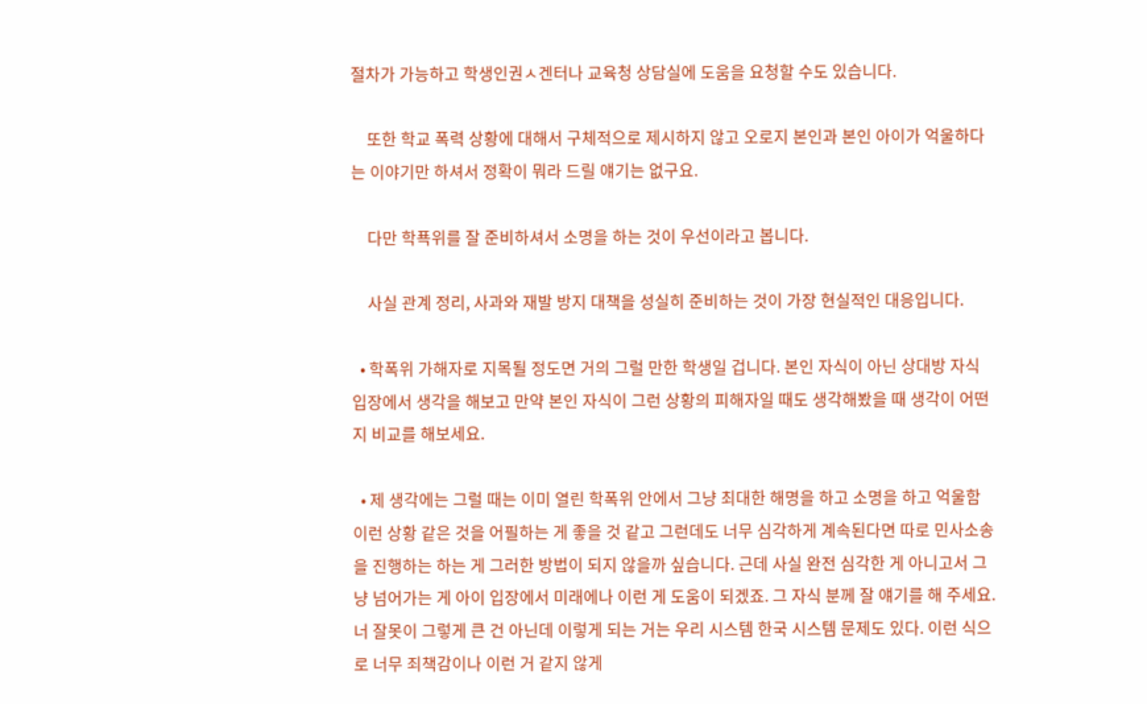절차가 가능하고 학생인권ㅅ겐터나 교육청 상담실에 도움을 요청할 수도 있습니다.

    또한 학교 폭력 상황에 대해서 구체적으로 제시하지 않고 오로지 본인과 본인 아이가 억울하다는 이야기만 하셔서 정확이 뭐라 드릴 얘기는 없구요.

    다만 학푝위를 잘 준비하셔서 소명을 하는 것이 우선이라고 봅니다.

    사실 관계 정리, 사과와 재발 방지 대책을 성실히 준비하는 것이 가장 현실적인 대응입니다.

  • 학폭위 가해자로 지목될 정도면 거의 그럴 만한 학생일 겁니다. 본인 자식이 아닌 상대방 자식 입장에서 생각을 해보고 만약 본인 자식이 그런 상황의 피해자일 때도 생각해봤을 때 생각이 어떤지 비교를 해보세요.

  • 제 생각에는 그럴 때는 이미 열린 학폭위 안에서 그냥 최대한 해명을 하고 소명을 하고 억울함 이런 상황 같은 것을 어필하는 게 좋을 것 같고 그런데도 너무 심각하게 계속된다면 따로 민사소송을 진행하는 하는 게 그러한 방법이 되지 않을까 싶습니다. 근데 사실 완전 심각한 게 아니고서 그냥 넘어가는 게 아이 입장에서 미래에나 이런 게 도움이 되겠죠. 그 자식 분께 잘 얘기를 해 주세요. 너 잘못이 그렇게 큰 건 아닌데 이렇게 되는 거는 우리 시스템 한국 시스템 문제도 있다. 이런 식으로 너무 죄책감이나 이런 거 같지 않게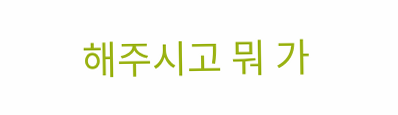해주시고 뭐 가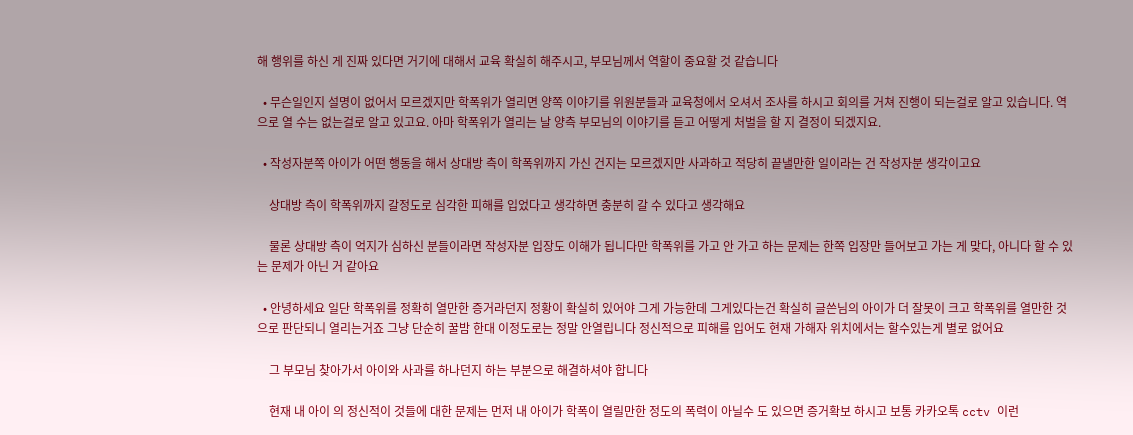해 행위를 하신 게 진짜 있다면 거기에 대해서 교육 확실히 해주시고, 부모님께서 역할이 중요할 것 같습니다

  • 무슨일인지 설명이 없어서 모르겠지만 학폭위가 열리면 양쪽 이야기를 위원분들과 교육청에서 오셔서 조사를 하시고 회의를 거쳐 진행이 되는걸로 알고 있습니다. 역으로 열 수는 없는걸로 알고 있고요. 아마 학폭위가 열리는 날 양측 부모님의 이야기를 듣고 어떻게 처벌을 할 지 결정이 되겠지요.

  • 작성자분쪽 아이가 어떤 행동을 해서 상대방 측이 학폭위까지 가신 건지는 모르겠지만 사과하고 적당히 끝낼만한 일이라는 건 작성자분 생각이고요

    상대방 측이 학폭위까지 갈정도로 심각한 피해를 입었다고 생각하면 충분히 갈 수 있다고 생각해요

    물론 상대방 측이 억지가 심하신 분들이라면 작성자분 입장도 이해가 됩니다만 학폭위를 가고 안 가고 하는 문제는 한쪽 입장만 들어보고 가는 게 맞다, 아니다 할 수 있는 문제가 아닌 거 같아요

  • 안녕하세요 일단 학폭위를 정확히 열만한 증거라던지 정황이 확실히 있어야 그게 가능한데 그게있다는건 확실히 글쓴님의 아이가 더 잘못이 크고 학폭위를 열만한 것으로 판단되니 열리는거죠 그냥 단순히 꿀밤 한대 이정도로는 정말 안열립니다 정신적으로 피해를 입어도 현재 가해자 위치에서는 할수있는게 별로 없어요

    그 부모님 찾아가서 아이와 사과를 하나던지 하는 부분으로 해결하셔야 합니다

    현재 내 아이 의 정신적이 것들에 대한 문제는 먼저 내 아이가 학폭이 열릴만한 정도의 폭력이 아닐수 도 있으면 증거확보 하시고 보통 카카오톡 cctv 이런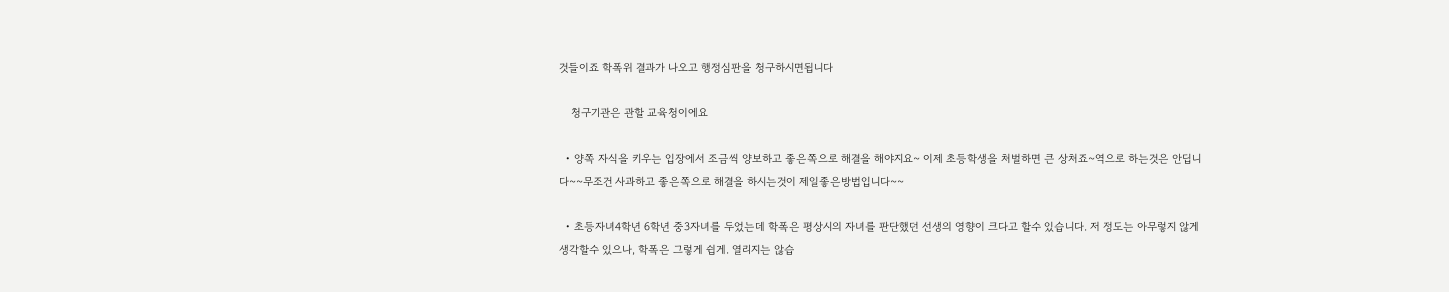것들이죠 학폭위 결과가 나오고 행정심판을 청구하시면됩니다

    청구기관은 관할 교육청이에요

  • 양쪽 자식을 키우는 입장에서 조금씩 양보하고 좋은쪽으로 해결을 해야지요~ 이제 초등학생을 처벌하면 큰 상처죠~역으로 하는것은 안딥니다~~무조건 사과하고 좋은쪽으로 해결을 하시는것이 제일좋은방법입니다~~

  • 초등자녀4학년 6학년 중3자녀를 두었는데 학폭은 평상시의 자녀를 판단했던 선생의 영향이 크다고 할수 있습니다. 저 정도는 아무렇지 않게 생각할수 있으나, 학폭은 그렇게 쉽게. 열리지는 않습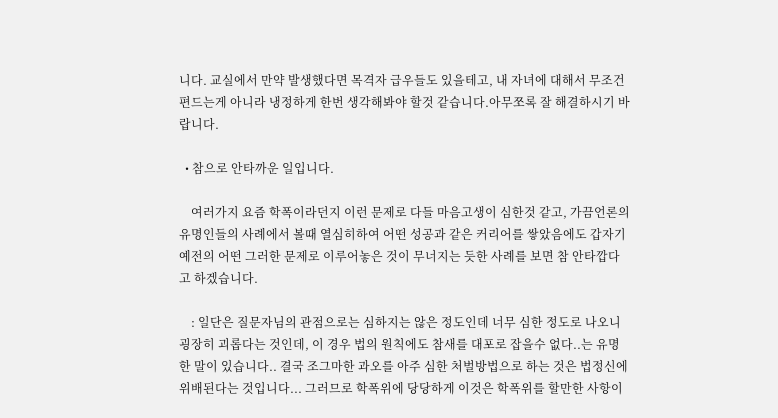니다. 교실에서 만약 발생했다면 목격자 급우들도 있을테고, 내 자녀에 대해서 무조건 편드는게 아니라 냉정하게 한번 생각해봐야 할것 같습니다.아무쪼록 잘 해결하시기 바랍니다.

  • 참으로 안타까운 일입니다.

    여러가지 요즘 학폭이라던지 이런 문제로 다들 마음고생이 심한것 같고, 가끔언론의 유명인들의 사례에서 볼때 열심히하여 어떤 성공과 같은 커리어를 쌓았음에도 갑자기 예전의 어떤 그러한 문제로 이루어놓은 것이 무너지는 듯한 사례를 보면 참 안타깝다고 하겠습니다.

    : 일단은 질문자님의 관점으로는 심하지는 않은 정도인데 너무 심한 정도로 나오니 굉장히 괴롭다는 것인데, 이 경우 법의 원칙에도 참새를 대포로 잡을수 없다..는 유명한 말이 있습니다.. 결국 조그마한 과오를 아주 심한 처벌방법으로 하는 것은 법정신에 위배된다는 것입니다... 그러므로 학폭위에 당당하게 이것은 학폭위를 할만한 사항이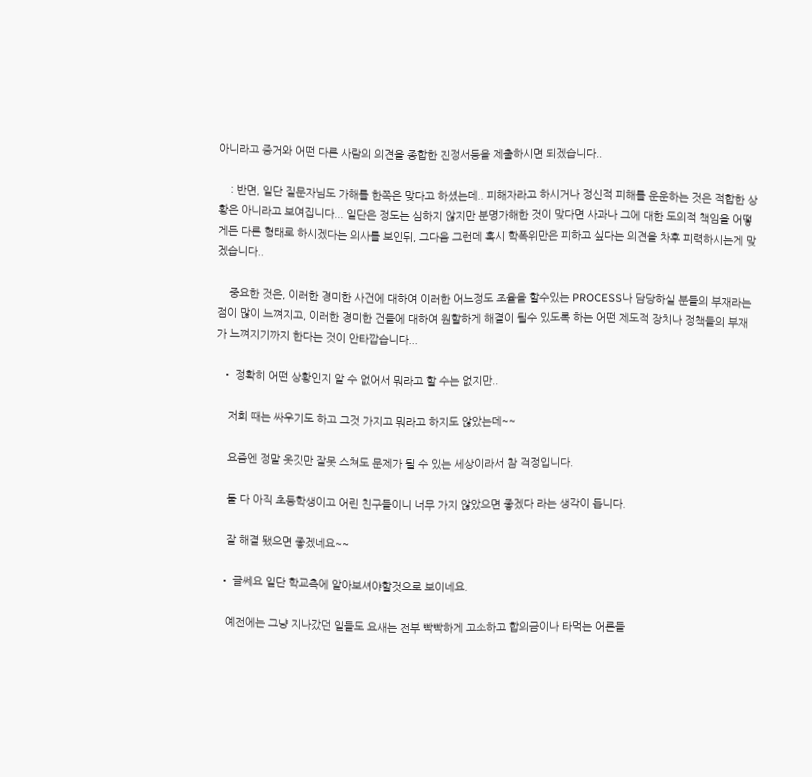아니라고 증거와 어떤 다른 사람의 의견을 종합한 진정서등을 제출하시면 되겠습니다..

    : 반면, 일단 질문자님도 가해를 한쪽은 맞다고 하셨는데.. 피해자라고 하시거나 정신적 피해를 운운하는 것은 적합한 상황은 아니라고 보여집니다... 일단은 정도는 심하지 않지만 분명가해한 것이 맞다면 사과나 그에 대한 도의적 책임을 어떻게든 다른 형태로 하시겠다는 의사를 보인뒤, 그다음 그런데 혹시 학폭위만은 피하고 싶다는 의견을 차후 피력하시는게 맞겠습니다..

    중요한 것은, 이러한 경미한 사건에 대하여 이러한 어느정도 조율을 할수있는 PROCESS나 담당하실 분들의 부재라는 점이 많이 느껴지고, 이러한 경미한 건들에 대하여 원할하게 해결이 될수 있도록 하는 어떤 제도적 장치나 정책들의 부재가 느껴지기까지 한다는 것이 안타깝습니다...

  • 정확히 어떤 상황인지 알 수 없어서 뭐라고 할 수는 없지만..

    저희 때는 싸우기도 하고 그것 가지고 뭐라고 하지도 않았는데~~

    요즘엔 정말 옷깃만 잘못 스쳐도 문제가 될 수 있는 세상이라서 참 걱정입니다.

    둘 다 아직 초등학생이고 어린 친구들이니 너무 가지 않았으면 좋겠다 라는 생각이 듭니다.

    잘 해결 됐으면 좋겠네요~~

  • 글쎄요 일단 학교측에 알아보셔야할것으로 보이네요.

    예전에는 그냥 지나갔던 일들도 요새는 전부 빡빡하게 고소하고 합의금이나 타먹는 어른들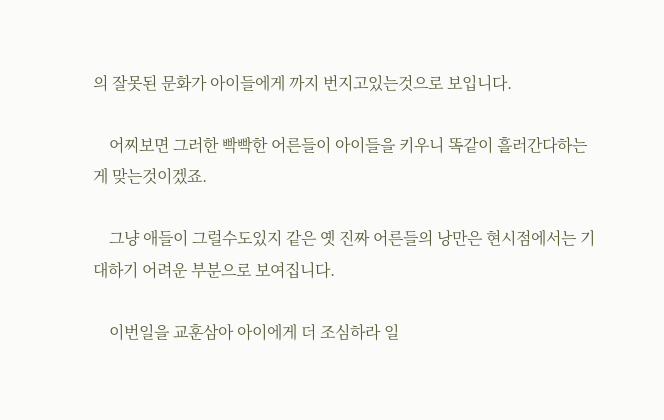의 잘못된 문화가 아이들에게 까지 번지고있는것으로 보입니다.

    어찌보면 그러한 빡빡한 어른들이 아이들을 키우니 똑같이 흘러간다하는게 맞는것이겠죠.

    그냥 애들이 그럴수도있지 같은 옛 진짜 어른들의 낭만은 현시점에서는 기대하기 어려운 부분으로 보여집니다.

    이번일을 교훈삼아 아이에게 더 조심하라 일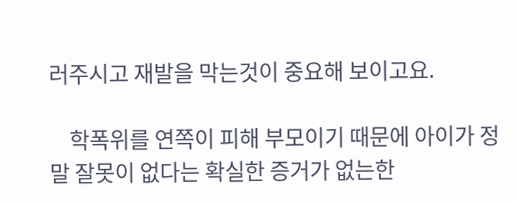러주시고 재발을 막는것이 중요해 보이고요.

    학폭위를 연쪽이 피해 부모이기 때문에 아이가 정말 잘못이 없다는 확실한 증거가 없는한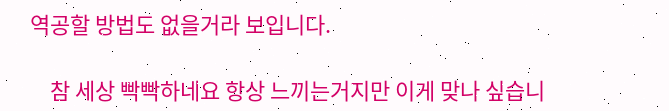역공할 방법도 없을거라 보입니다.

    참 세상 빡빡하네요 항상 느끼는거지만 이게 맞나 싶습니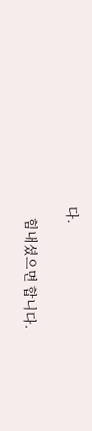다.

    힘내셨으면 합니다.